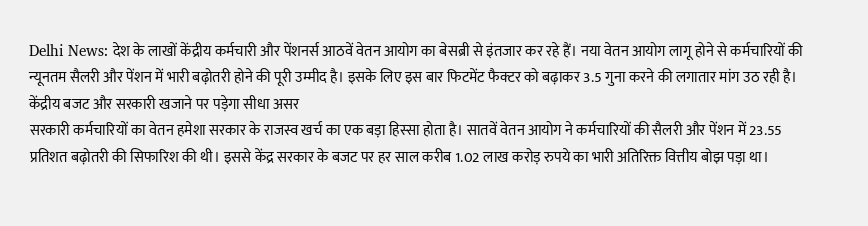Delhi News: देश के लाखों केंद्रीय कर्मचारी और पेंशनर्स आठवें वेतन आयोग का बेसब्री से इंतजार कर रहे हैं। नया वेतन आयोग लागू होने से कर्मचारियों की न्यूनतम सैलरी और पेंशन में भारी बढ़ोतरी होने की पूरी उम्मीद है। इसके लिए इस बार फिटमेंट फैक्टर को बढ़ाकर 3.5 गुना करने की लगातार मांग उठ रही है।
केंद्रीय बजट और सरकारी खजाने पर पड़ेगा सीधा असर
सरकारी कर्मचारियों का वेतन हमेशा सरकार के राजस्व खर्च का एक बड़ा हिस्सा होता है। सातवें वेतन आयोग ने कर्मचारियों की सैलरी और पेंशन में 23.55 प्रतिशत बढ़ोतरी की सिफारिश की थी। इससे केंद्र सरकार के बजट पर हर साल करीब 1.02 लाख करोड़ रुपये का भारी अतिरिक्त वित्तीय बोझ पड़ा था।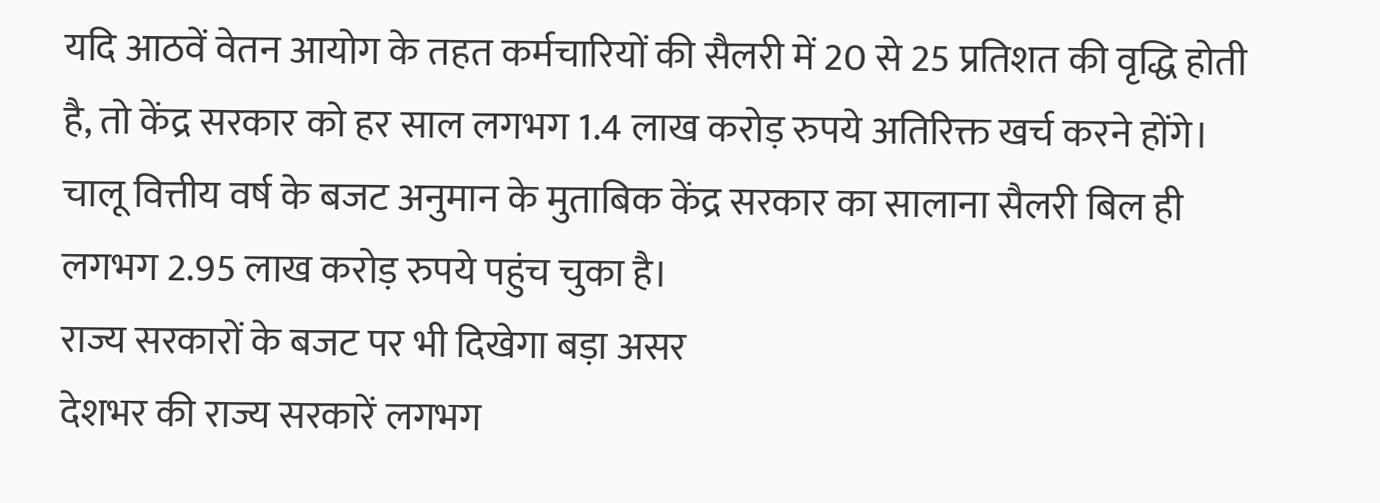यदि आठवें वेतन आयोग के तहत कर्मचारियों की सैलरी में 20 से 25 प्रतिशत की वृद्धि होती है, तो केंद्र सरकार को हर साल लगभग 1.4 लाख करोड़ रुपये अतिरिक्त खर्च करने होंगे। चालू वित्तीय वर्ष के बजट अनुमान के मुताबिक केंद्र सरकार का सालाना सैलरी बिल ही लगभग 2.95 लाख करोड़ रुपये पहुंच चुका है।
राज्य सरकारों के बजट पर भी दिखेगा बड़ा असर
देशभर की राज्य सरकारें लगभग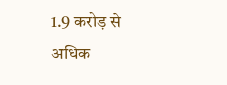1.9 करोड़ से अधिक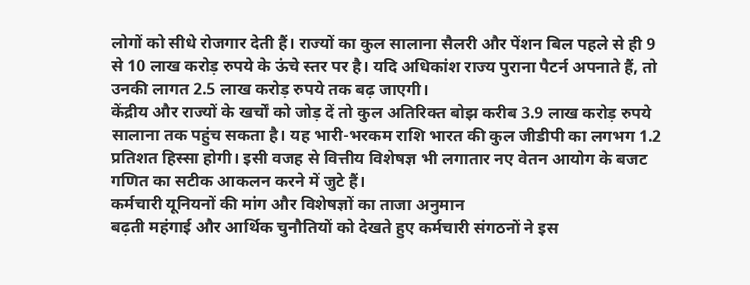लोगों को सीधे रोजगार देती हैं। राज्यों का कुल सालाना सैलरी और पेंशन बिल पहले से ही 9 से 10 लाख करोड़ रुपये के ऊंचे स्तर पर है। यदि अधिकांश राज्य पुराना पैटर्न अपनाते हैं, तो उनकी लागत 2.5 लाख करोड़ रुपये तक बढ़ जाएगी।
केंद्रीय और राज्यों के खर्चों को जोड़ दें तो कुल अतिरिक्त बोझ करीब 3.9 लाख करोड़ रुपये सालाना तक पहुंच सकता है। यह भारी-भरकम राशि भारत की कुल जीडीपी का लगभग 1.2 प्रतिशत हिस्सा होगी। इसी वजह से वित्तीय विशेषज्ञ भी लगातार नए वेतन आयोग के बजट गणित का सटीक आकलन करने में जुटे हैं।
कर्मचारी यूनियनों की मांग और विशेषज्ञों का ताजा अनुमान
बढ़ती महंगाई और आर्थिक चुनौतियों को देखते हुए कर्मचारी संगठनों ने इस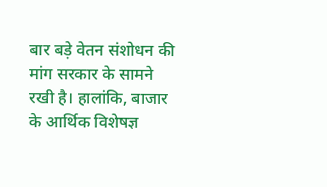बार बड़े वेतन संशोधन की मांग सरकार के सामने रखी है। हालांकि, बाजार के आर्थिक विशेषज्ञ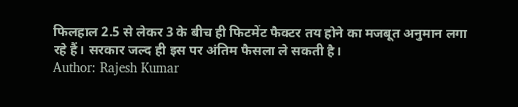फिलहाल 2.5 से लेकर 3 के बीच ही फिटमेंट फैक्टर तय होने का मजबूत अनुमान लगा रहे हैं। सरकार जल्द ही इस पर अंतिम फैसला ले सकती है।
Author: Rajesh Kumar